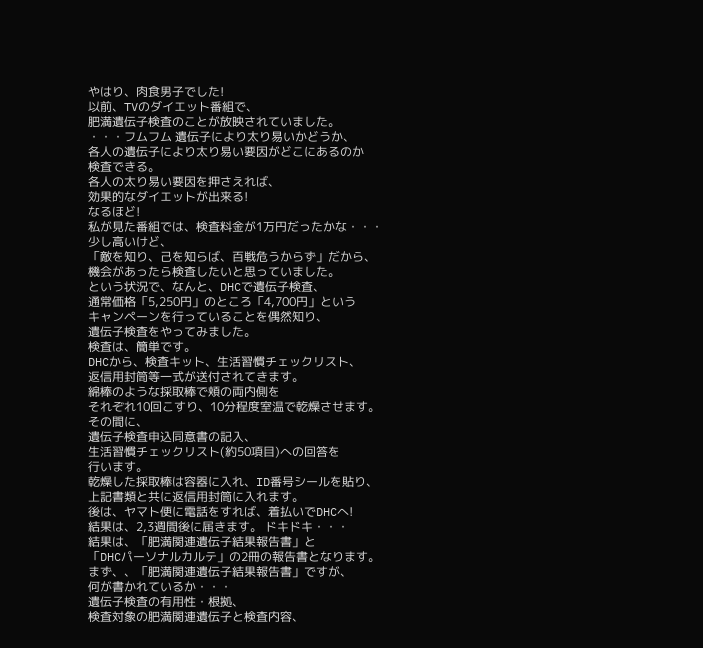やはり、肉食男子でした!
以前、TVのダイエット番組で、
肥満遺伝子検査のことが放映されていました。
・・・フムフム 遺伝子により太り易いかどうか、
各人の遺伝子により太り易い要因がどこにあるのか
検査できる。
各人の太り易い要因を押さえれば、
効果的なダイエットが出来る!
なるほど!
私が見た番組では、検査料金が1万円だったかな・・・
少し高いけど、
「敵を知り、己を知らば、百戦危うからず」だから、
機会があったら検査したいと思っていました。
という状況で、なんと、DHCで遺伝子検査、
通常価格「5,250円」のところ「4,700円」という
キャンペーンを行っていることを偶然知り、
遺伝子検査をやってみました。
検査は、簡単です。
DHCから、検査キット、生活習慣チェックリスト、
返信用封筒等一式が送付されてきます。
綿棒のような採取棒で頬の両内側を
それぞれ10回こすり、10分程度室温で乾燥させます。
その間に、
遺伝子検査申込同意書の記入、
生活習慣チェックリスト(約50項目)への回答を
行います。
乾燥した採取棒は容器に入れ、ID番号シールを貼り、
上記書類と共に返信用封筒に入れます。
後は、ヤマト便に電話をすれば、着払いでDHCへ!
結果は、2,3週間後に届きます。 ドキドキ・・・
結果は、「肥満関連遺伝子結果報告書」と
「DHCパーソナルカルテ」の2冊の報告書となります。
まず、、「肥満関連遺伝子結果報告書」ですが、
何が書かれているか・・・
遺伝子検査の有用性・根拠、
検査対象の肥満関連遺伝子と検査内容、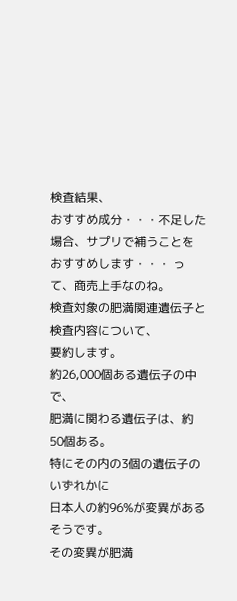検査結果、
おすすめ成分・・・不足した場合、サプリで補うことを
おすすめします・・・ って、商売上手なのね。
検査対象の肥満関連遺伝子と検査内容について、
要約します。
約26,000個ある遺伝子の中で、
肥満に関わる遺伝子は、約50個ある。
特にその内の3個の遺伝子のいずれかに
日本人の約96%が変異があるそうです。
その変異が肥満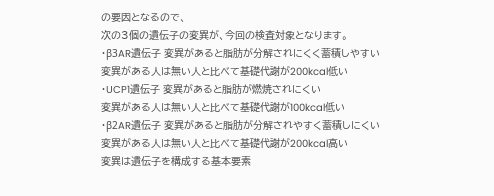の要因となるので、
次の3個の遺伝子の変異が、今回の検査対象となります。
・β3AR遺伝子 変異があると脂肪が分解されにくく蓄積しやすい
変異がある人は無い人と比べて基礎代謝が200kcal低い
・UCP1遺伝子 変異があると脂肪が燃焼されにくい
変異がある人は無い人と比べて基礎代謝が100kcal低い
・β2AR遺伝子 変異があると脂肪が分解されやすく蓄積しにくい
変異がある人は無い人と比べて基礎代謝が200kcal高い
変異は遺伝子を構成する基本要素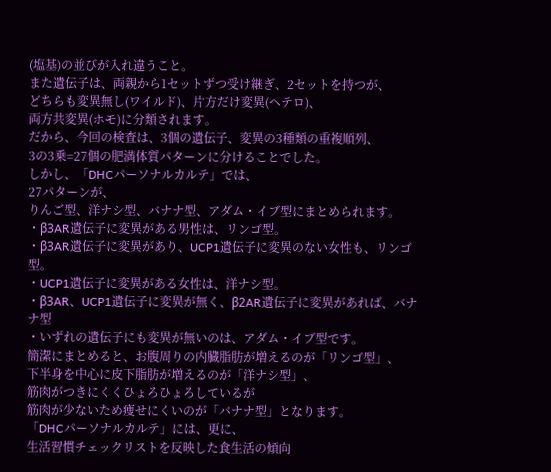(塩基)の並びが入れ違うこと。
また遺伝子は、両親から1セットずつ受け継ぎ、2セットを持つが、
どちらも変異無し(ワイルド)、片方だけ変異(ヘテロ)、
両方共変異(ホモ)に分類されます。
だから、今回の検査は、3個の遺伝子、変異の3種類の重複順列、
3の3乗=27個の肥満体質パターンに分けることでした。
しかし、「DHCパーソナルカルテ」では、
27パターンが、
りんご型、洋ナシ型、バナナ型、アダム・イブ型にまとめられます。
・β3AR遺伝子に変異がある男性は、リンゴ型。
・β3AR遺伝子に変異があり、UCP1遺伝子に変異のない女性も、リンゴ型。
・UCP1遺伝子に変異がある女性は、洋ナシ型。
・β3AR、UCP1遺伝子に変異が無く、β2AR遺伝子に変異があれば、バナナ型
・いずれの遺伝子にも変異が無いのは、アダム・イブ型です。
簡潔にまとめると、お腹周りの内臓脂肪が増えるのが「リンゴ型」、
下半身を中心に皮下脂肪が増えるのが「洋ナシ型」、
筋肉がつきにくくひょろひょろしているが
筋肉が少ないため痩せにくいのが「バナナ型」となります。
「DHCパーソナルカルテ」には、更に、
生活習慣チェックリストを反映した食生活の傾向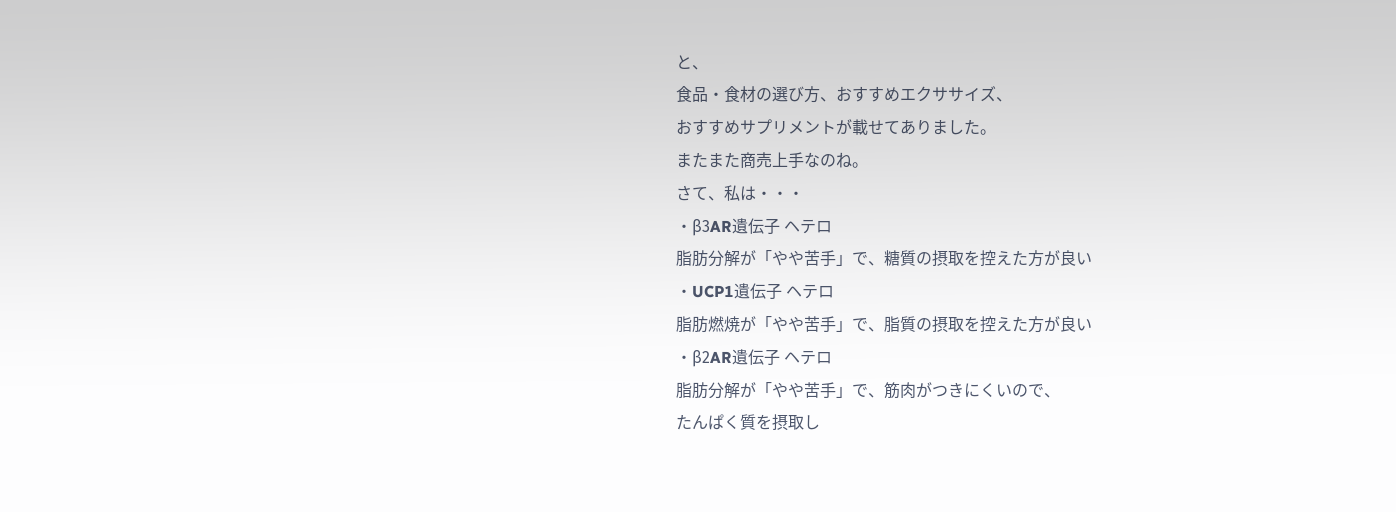と、
食品・食材の選び方、おすすめエクササイズ、
おすすめサプリメントが載せてありました。
またまた商売上手なのね。
さて、私は・・・
・β3AR遺伝子 ヘテロ
脂肪分解が「やや苦手」で、糖質の摂取を控えた方が良い
・UCP1遺伝子 ヘテロ
脂肪燃焼が「やや苦手」で、脂質の摂取を控えた方が良い
・β2AR遺伝子 ヘテロ
脂肪分解が「やや苦手」で、筋肉がつきにくいので、
たんぱく質を摂取し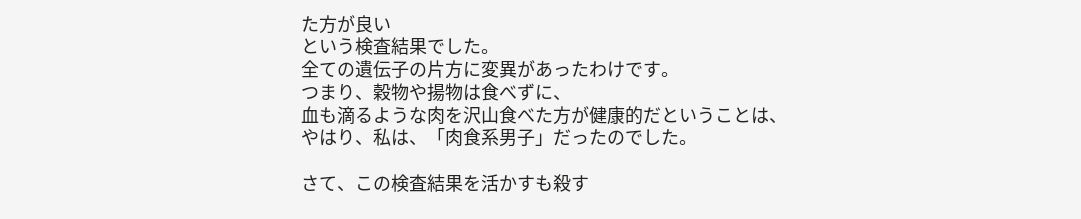た方が良い
という検査結果でした。
全ての遺伝子の片方に変異があったわけです。
つまり、穀物や揚物は食べずに、
血も滴るような肉を沢山食べた方が健康的だということは、
やはり、私は、「肉食系男子」だったのでした。

さて、この検査結果を活かすも殺す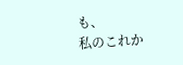も、
私のこれか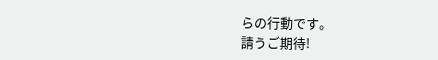らの行動です。
請うご期待!